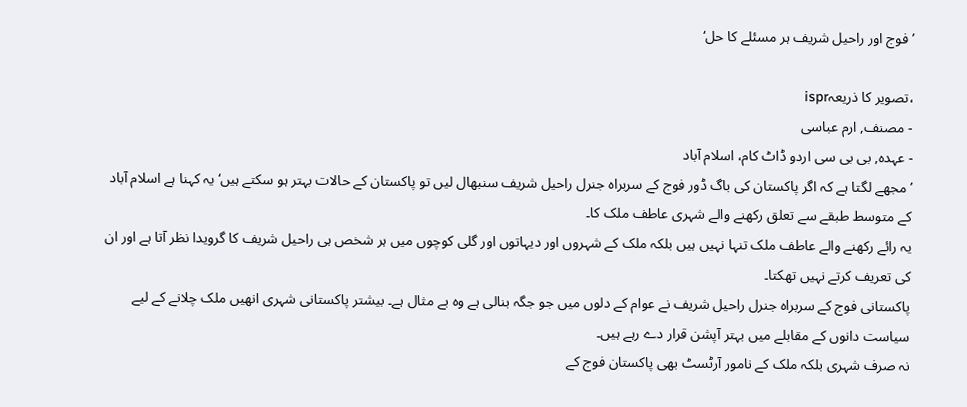’فوج اور راحیل شریف ہر مسئلے کا حل‘

،تصویر کا ذریعہispr
- مصنف, ارم عباسی
- عہدہ, بی بی سی اردو ڈاٹ کام، اسلام آباد
’مجھے لگتا ہے کہ اگر پاکستان کی باگ ڈور فوج کے سربراہ جنرل راحیل شریف سنبھال لیں تو پاکستان کے حالات بہتر ہو سکتے ہیں‘ یہ کہنا ہے اسلام آباد کے متوسط طبقے سے تعلق رکھنے والے شہری عاطف ملک کا۔
یہ رائے رکھنے والے عاطف ملک تنہا نہیں ہیں بلکہ ملک کے شہروں اور دیہاتوں اور گلی کوچوں میں ہر شخص ہی راحیل شریف کا گرویدا نظر آتا ہے اور ان کی تعریف کرتے نہیں تھکتا۔
پاکستانی فوج کے سربراہ جنرل راحیل شریف نے عوام کے دلوں میں جو جگہ بنالی ہے وہ بے مثال ہے۔ بیشتر پاکستانی شہری انھیں ملک چلانے کے لیے سیاست دانوں کے مقابلے میں بہتر آپشن قرار دے رہے ہیں۔
نہ صرف شہری بلکہ ملک کے نامور آرٹسٹ بھی پاکستان فوج کے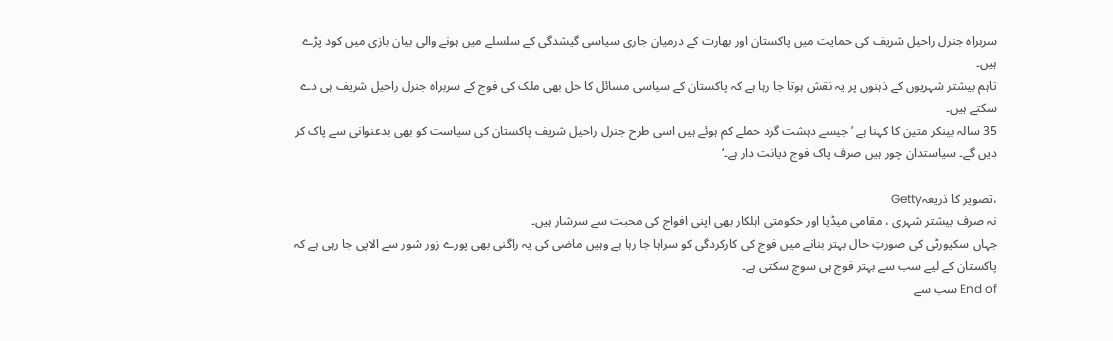سربراہ جنرل راحیل شریف کی حمایت میں پاکستان اور بھارت کے درمیان جاری سیاسی گیشدگی کے سلسلے میں ہونے والی بیان بازی میں کود پڑے ہیں۔
تاہم بیشتر شہریوں کے ذہنوں پر یہ نقش ہوتا جا رہا ہے کہ پاکستان کے سیاسی مسائل کا حل بھی ملک کی فوج کے سربراہ جنرل راحیل شریف ہی دے سکتے ہیں۔
35 سالہ بینکر متین کا کہنا ہے ’جیسے دہشت گرد حملے کم ہوئے ہیں اسی طرح جنرل راحیل شریف پاکستان کی سیاست کو بھی بدعنوانی سے پاک کر دیں گے۔ سیاستدان چور ہیں صرف پاک فوج دیانت دار ہے۔‘

،تصویر کا ذریعہGetty
نہ صرف بیشتر شہری ، مقامی میڈیا اور حکومتی اہلکار بھی اپنی افواج کی محبت سے سرشار ہیں۔
جہاں سکیورٹی کی صورتِ حال بہتر بنانے میں فوج کی کارکردگی کو سراہا جا رہا ہے وہیں ماضی کی یہ راگنی بھی پورے زور شور سے الاپی جا رہی ہے کہ پاکستان کے لیے سب سے بہتر فوج ہی سوچ سکتی ہے۔
End of سب سے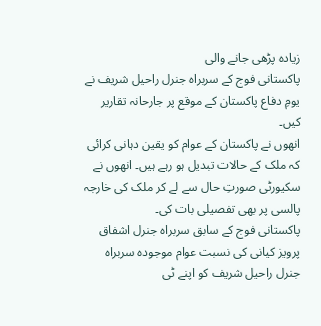زیادہ پڑھی جانے والی
پاکستانی فوج کے سربراہ جنرل راحیل شریف نے یومِ دفاع پاکستان کے موقع پر جارحانہ تقاریر کیں۔
انھوں نے پاکستان کے عوام کو یقین دہانی کرائی کہ ملک کے حالات تبدیل ہو رہے ہیں۔ انھوں نے سکیورٹی صورتِ حال سے لے کر ملک کی خارجہ پالسی پر بھی تفصیلی بات کی۔
پاکستانی فوج کے سابق سربراہ جنرل اشفاق پرویز کیانی کی نسبت عوام موجودہ سربراہ جنرل راحیل شریف کو اپنے ٹی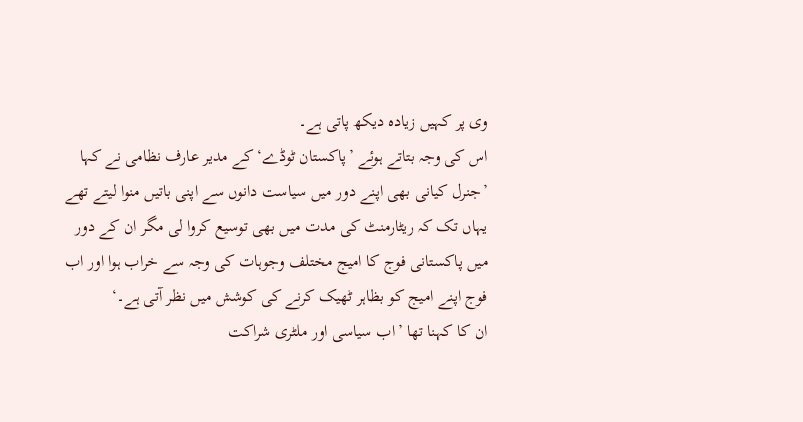وی پر کہیں زیادہ دیکھ پاتی ہے۔
اس کی وجہ بتاتے ہوئے ’پاکستان ٹوڈے‘ کے مدیر عارف نظامی نے کہا ’جنرل کیانی بھی اپنے دور میں سیاست دانوں سے اپنی باتیں منوا لیتے تھے یہاں تک کہ ریٹارمنٹ کی مدت میں بھی توسیع کروا لی مگر ان کے دور میں پاکستانی فوج کا امیج مختلف وجوہات کی وجہ سے خراب ہوا اور اب فوج اپنے امیج کو بظاہر ٹھیک کرنے کی کوشش میں نظر آتی ہے۔‘
ان کا کہنا تھا ’اب سیاسی اور ملٹری شراکت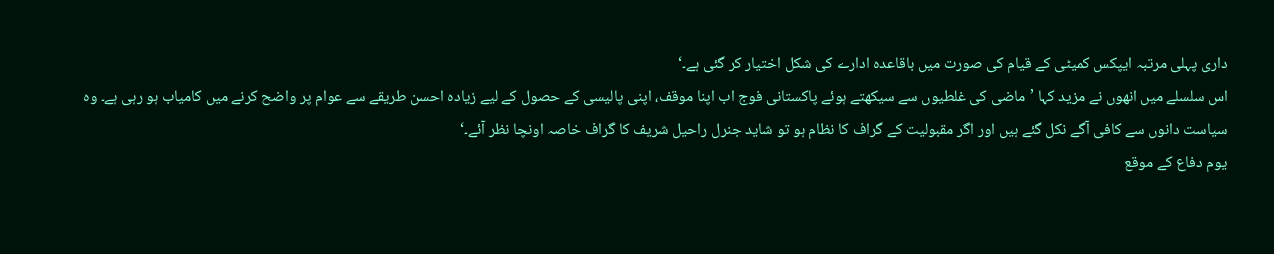داری پہلی مرتبہ ایپکس کمیٹی کے قیام کی صورت میں باقاعدہ ادارے کی شکل اختیار کر گئی ہے۔‘
اس سلسلے میں انھوں نے مزید کہا ’ماضی کی غلطیوں سے سیکھتے ہوئے پاکستانی فوج اب اپنا موقف، اپنی پالیسی کے حصول کے لیے زیادہ احسن طریقے سے عوام پر واضح کرنے میں کامیاب ہو رہی ہے۔ وہ سیاست دانوں سے کافی آگے نکل گئے ہیں اور اگر مقبولیت کے گراف کا نظام ہو تو شاید جنرل راحیل شریف کا گراف خاصہ اونچا نظر آئے۔‘
یوم دفاع کے موقع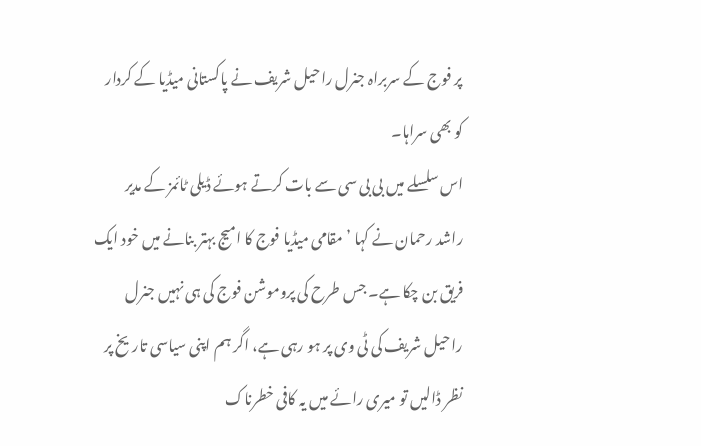پر فوج کے سربراہ جنرل راحیل شریف نے پاکستانی میڈیا کے کردار کو بھی سراہا۔
اس سلسلے میں بی بی سی سے بات کرتے ہوئے ڈیلی ٹائمز کے مدیر راشد رحمان نے کہا ’مقامی میڈیا فوج کا امیج بہتر بنانے میں خود ایک فریق بن چکا ہے۔ جس طرح کی پروموشن فوج کی ہی نہیں جنرل راحیل شریف کی ٹی وی پر ہو رہی ہے، اگر ہم اپنی سیاسی تاریخ پر نظر ڈالیں تو میری رائے میں یہ کافی خطرناک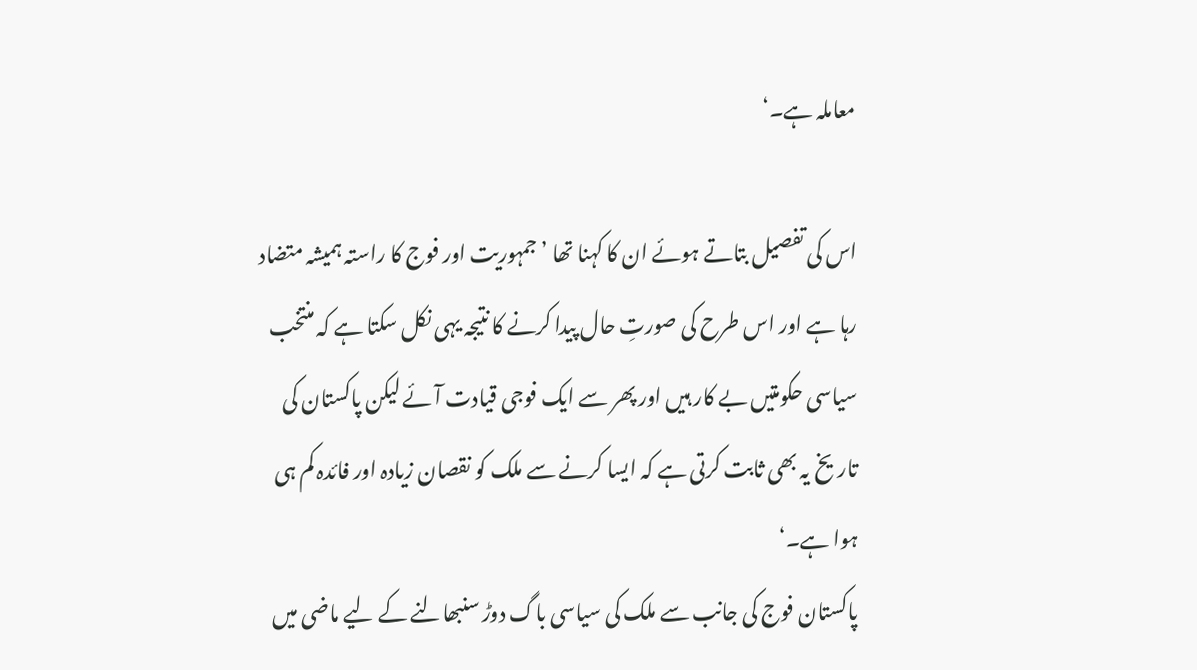معاملہ ہے۔‘

اس کی تفصیل بتاتے ہوئے ان کا کہنا تھا ’جمہوریت اور فوج کا راستہ ہمیشہ متضاد رہا ہے اور اس طرح کی صورتِ حال پیدا کرنے کا نتیجہ یہی نکل سکتا ہے کہ منتخب سیاسی حکومتیں بے کار ہیں اور پھر سے ایک فوجی قیادت آئے لیکن پاکستان کی تاریخ یہ بھی ثابت کرتی ہے کہ ایسا کرنے سے ملک کو نقصان زیادہ اور فائدہ کم ہی ہوا ہے۔‘
پاکستان فوج کی جانب سے ملک کی سیاسی باگ دوڑ سنبھالنے کے لیے ماضی میں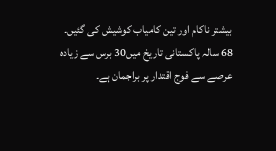بیشتر ناکام اور تین کامیاب کوشیش کی گئیں۔
68 سالہ پاکستانی تاریخ میں30 برس سے زیادہ عرصے سے فوج اقتدار پر براجمان ہے۔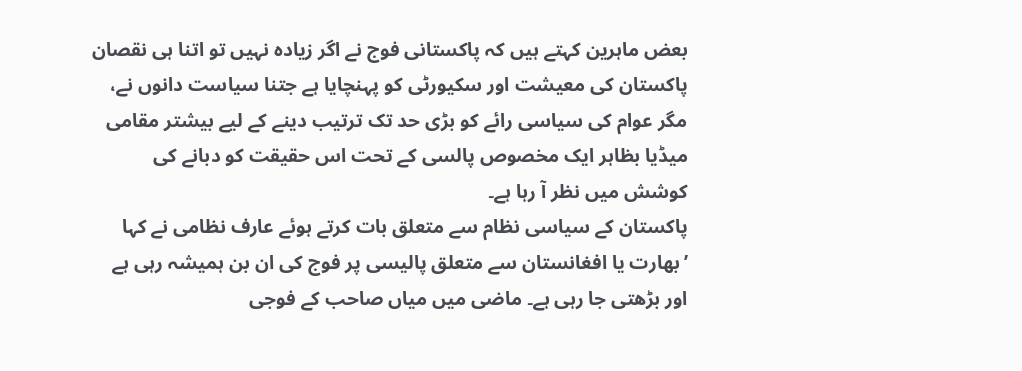بعض ماہرین کہتے ہیں کہ پاکستانی فوج نے اگر زیادہ نہیں تو اتنا ہی نقصان پاکستان کی معیشت اور سکیورٹی کو پہنچایا ہے جتنا سیاست دانوں نے، مگر عوام کی سیاسی رائے کو بڑی حد تک ترتیب دینے کے لیے بیشتر مقامی میڈیا بظاہر ایک مخصوص پالسی کے تحت اس حقیقت کو دبانے کی کوشش میں نظر آ رہا ہے۔
پاکستان کے سیاسی نظام سے متعلق بات کرتے ہوئے عارف نظامی نے کہا ’بھارت یا افغانستان سے متعلق پالیسی پر فوج کی ان بن ہمیشہ رہی ہے اور بڑھتی جا رہی ہے۔ ماضی میں میاں صاحب کے فوجی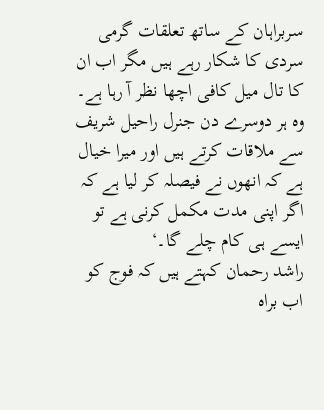سربراہان کے ساتھ تعلقات گرمی سردی کا شکار رہے ہیں مگر اب ان کا تال میل کافی اچھا نظر آ رہا ہے۔ وہ ہر دوسرے دن جنرل راحیل شریف سے ملاقات کرتے ہیں اور میرا خیال ہے کہ انھوں نے فیصلہ کر لیا ہے کہ اگر اپنی مدت مکمل کرنی ہے تو ایسے ہی کام چلے گا۔‘
راشد رحمان کہتے ہیں کہ فوج کو اب براہ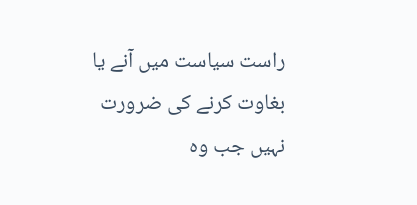راست سیاست میں آنے یا بغاوت کرنے کی ضرورت نہیں جب وہ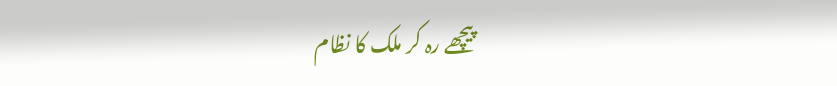پیچھے رہ کر ملک کا نظام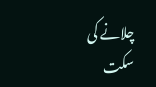چلانے کی سکت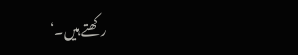رکھتے ہیں۔‘